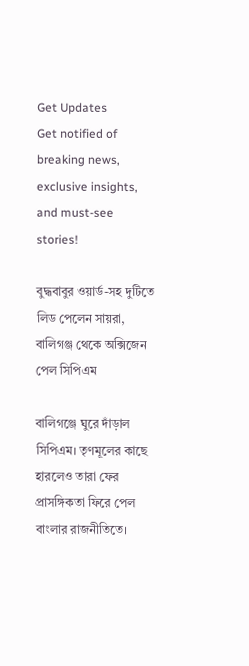Get Updates
Get notified of breaking news, exclusive insights, and must-see stories!

বুদ্ধবাবুর ওয়ার্ড-সহ দুটিতে লিড পেলেন সায়রা, বালিগঞ্জ থেকে অক্সিজেন পেল সিপিএম

বালিগঞ্জে ঘুরে দাঁড়াল সিপিএম। তৃণমূলের কাছে হারলেও তারা ফের প্রাসঙ্গিকতা ফিরে পেল বাংলার রাজনীতিতে।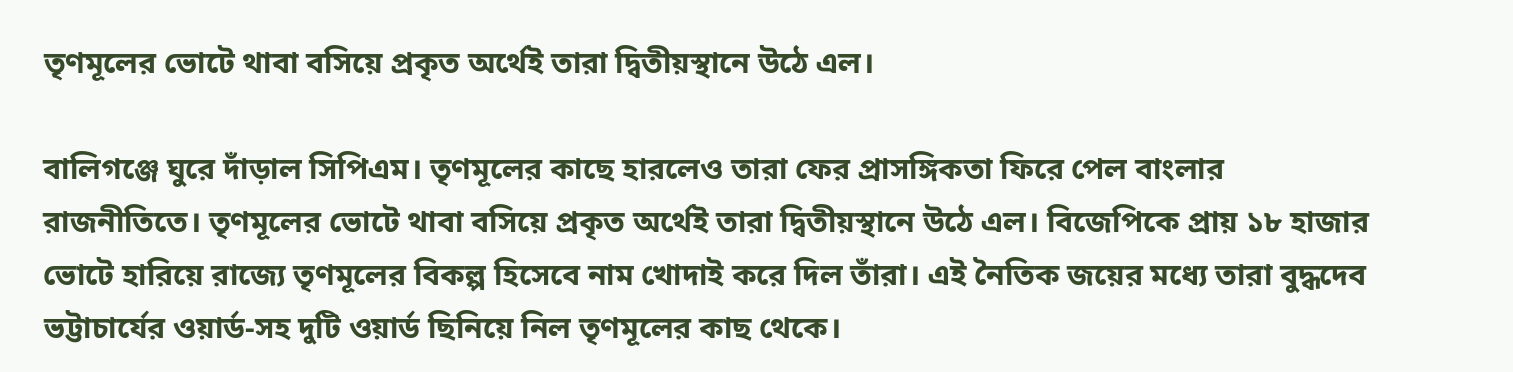তৃণমূলের ভোটে থাবা বসিয়ে প্রকৃত অর্থেই তারা দ্বিতীয়স্থানে উঠে এল।

বালিগঞ্জে ঘুরে দাঁড়াল সিপিএম। তৃণমূলের কাছে হারলেও তারা ফের প্রাসঙ্গিকতা ফিরে পেল বাংলার রাজনীতিতে। তৃণমূলের ভোটে থাবা বসিয়ে প্রকৃত অর্থেই তারা দ্বিতীয়স্থানে উঠে এল। বিজেপিকে প্রায় ১৮ হাজার ভোটে হারিয়ে রাজ্যে তৃণমূলের বিকল্প হিসেবে নাম খোদাই করে দিল তাঁরা। এই নৈতিক জয়ের মধ্যে তারা বুদ্ধদেব ভট্টাচার্যের ওয়ার্ড-সহ দুটি ওয়ার্ড ছিনিয়ে নিল তৃণমূলের কাছ থেকে।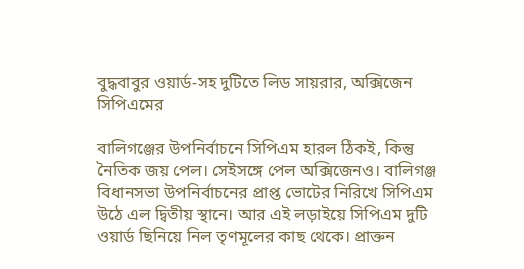বুদ্ধবাবুর ওয়ার্ড-সহ দুটিতে লিড সায়রার, অক্সিজেন সিপিএমের

বালিগঞ্জের উপনির্বাচনে সিপিএম হারল ঠিকই, কিন্তু নৈতিক জয় পেল। সেইসঙ্গে পেল অক্সিজেনও। বালিগঞ্জ বিধানসভা উপনির্বাচনের প্রাপ্ত ভোটের নিরিখে সিপিএম উঠে এল দ্বিতীয় স্থানে। আর এই লড়াইয়ে সিপিএম দুটি ওয়ার্ড ছিনিয়ে নিল তৃণমূলের কাছ থেকে। প্রাক্তন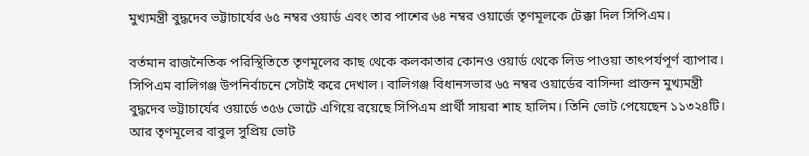মুখ্যমন্ত্রী বুদ্ধদেব ভট্টাচার্যের ৬৫ নম্বর ওয়ার্ড এবং তার পাশের ৬৪ নম্বর ওয়ার্জে তৃণমূলকে টেক্কা দিল সিপিএম।

বর্তমান রাজনৈতিক পরিস্থিতিতে তৃণমূলের কাছ থেকে কলকাতার কোনও ওয়ার্ড থেকে লিড পাওয়া তাৎপর্যপূর্ণ ব্যাপার। সিপিএম বালিগঞ্জ উপনির্বাচনে সেটাই করে দেখাল। বালিগঞ্জ বিধানসভার ৬৫ নম্বর ওয়ার্ডের বাসিন্দা প্রাক্তন মুখ্যমন্ত্রী বুদ্ধদেব ভট্টাচার্যের ওয়ার্ডে ৩৫৬ ভোটে এগিয়ে রয়েছে সিপিএম প্রার্থী সায়রা শাহ হালিম। তিনি ভোট পেয়েছেন ১১৩২৪টি। আর তৃণমূলের বাবুল সুপ্রিয় ভোট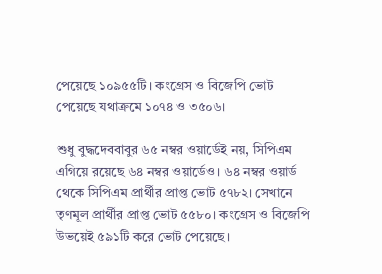পেয়েছে ১০৯৫৫টি। কংগ্রেস ও বিজেপি ভোট পেয়েছে যথাক্রমে ১০৭৪ ও ৩৫০৬।

শুধু বুদ্ধদেববাবুর ৬৫ নম্বর ওয়ার্ডেই নয়, সিপিএম এগিয়ে রয়েছে ৬৪ নম্বর ওয়ার্ডেও। ৬৪ নম্বর ওয়ার্ড থেকে সিপিএম প্রার্থীর প্রাপ্ত ভোট ৫৭৮২। সেখানে তৃণমূল প্রার্থীর প্রাপ্ত ভোট ৫৫৮০। কংগ্রেস ও বিজেপি উভয়েই ৫৯১টি করে ভোট পেয়েছে।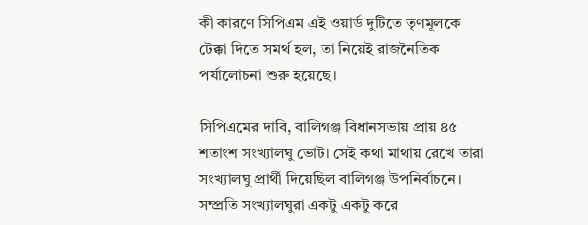কী কারণে সিপিএম এই ওয়ার্ড দুটিতে তৃণমূলকে টেক্কা দিতে সমর্থ হল, তা নিয়েই রাজনৈতিক পর্যালোচনা শুরু হয়েছে।

সিপিএমের দাবি, বালিগঞ্জ বিধানসভায় প্রায় ৪৫ শতাংশ সংখ্যালঘু ভোট। সেই কথা মাথায় রেখে তারা সংখ্যালঘু প্রার্থী দিয়েছিল বালিগঞ্জ উপনির্বাচনে। সম্প্রতি সংখ্যালঘুরা একটু একটু করে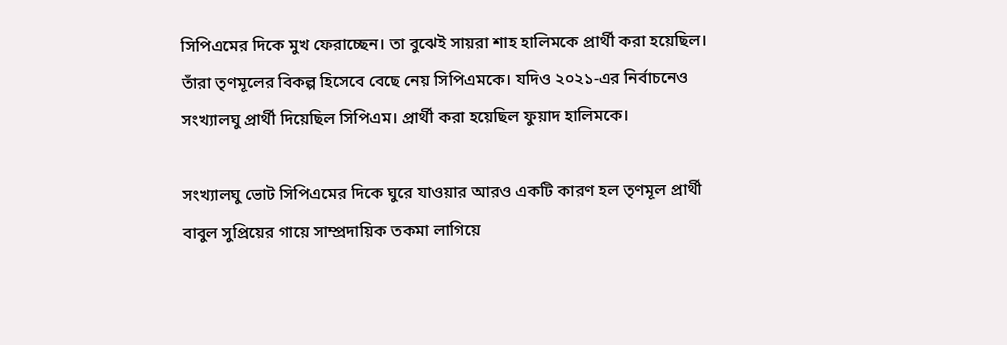সিপিএমের দিকে মুখ ফেরাচ্ছেন। তা বুঝেই সায়রা শাহ হালিমকে প্রার্থী করা হয়েছিল। তাঁরা তৃণমূলের বিকল্প হিসেবে বেছে নেয় সিপিএমকে। যদিও ২০২১-এর নির্বাচনেও সংখ্যালঘু প্রার্থী দিয়েছিল সিপিএম। প্রার্থী করা হয়েছিল ফুয়াদ হালিমকে।

সংখ্যালঘু ভোট সিপিএমের দিকে ঘুরে যাওয়ার আরও একটি কারণ হল তৃণমূল প্রার্থী বাবুল সুপ্রিয়ের গায়ে সাম্প্রদায়িক তকমা লাগিয়ে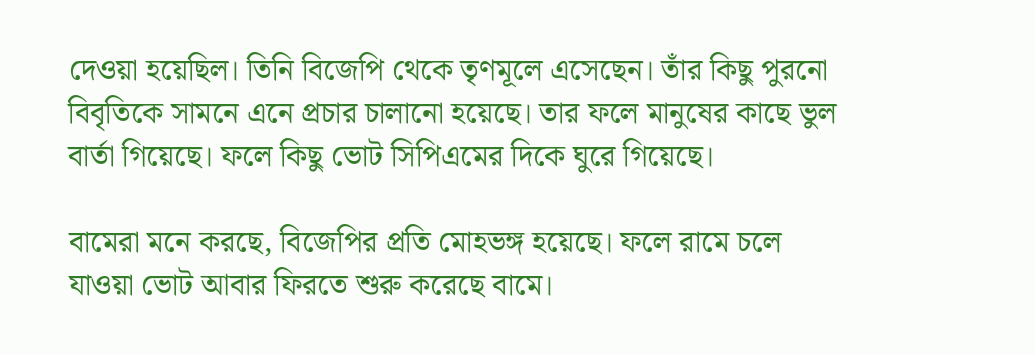দেওয়া হয়েছিল। তিনি বিজেপি থেকে তৃণমূলে এসেছেন। তাঁর কিছু পুরনো বিবৃতিকে সামনে এনে প্রচার চালানো হয়েছে। তার ফলে মানুষের কাছে ভুল বার্তা গিয়েছে। ফলে কিছু ভোট সিপিএমের দিকে ঘুরে গিয়েছে।

বামেরা মনে করছে, বিজেপির প্রতি মোহভঙ্গ হয়েছে। ফলে রামে চলে যাওয়া ভোট আবার ফিরতে শুরু করেছে বামে।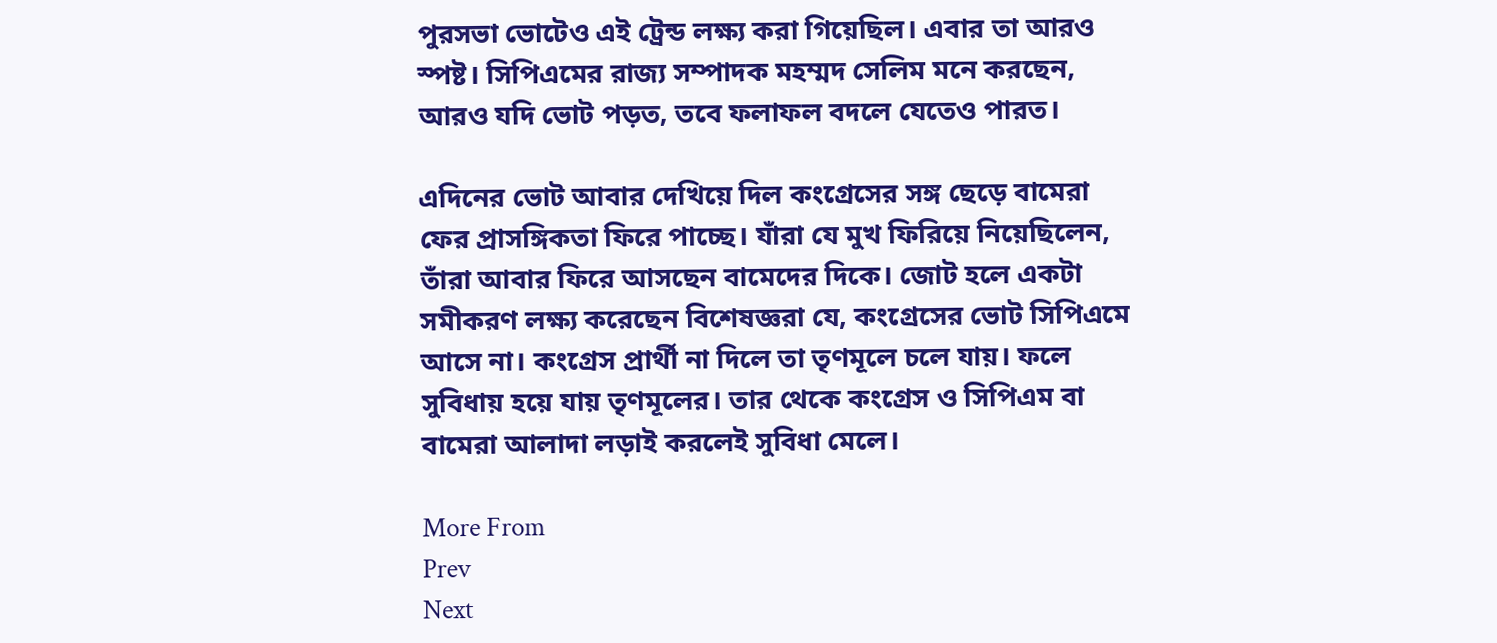পুরসভা ভোটেও এই ট্রেন্ড লক্ষ্য করা গিয়েছিল। এবার তা আরও স্পষ্ট। সিপিএমের রাজ্য সম্পাদক মহম্মদ সেলিম মনে করছেন, আরও যদি ভোট পড়ত, তবে ফলাফল বদলে যেতেও পারত।

এদিনের ভোট আবার দেখিয়ে দিল কংগ্রেসের সঙ্গ ছেড়ে বামেরা ফের প্রাসঙ্গিকতা ফিরে পাচ্ছে। যাঁরা যে মুখ ফিরিয়ে নিয়েছিলেন, তাঁরা আবার ফিরে আসছেন বামেদের দিকে। জোট হলে একটা সমীকরণ লক্ষ্য করেছেন বিশেষজ্ঞরা যে, কংগ্রেসের ভোট সিপিএমে আসে না। কংগ্রেস প্রার্থী না দিলে তা তৃণমূলে চলে যায়। ফলে সুবিধায় হয়ে যায় তৃণমূলের। তার থেকে কংগ্রেস ও সিপিএম বা বামেরা আলাদা লড়াই করলেই সুবিধা মেলে।

More From
Prev
Next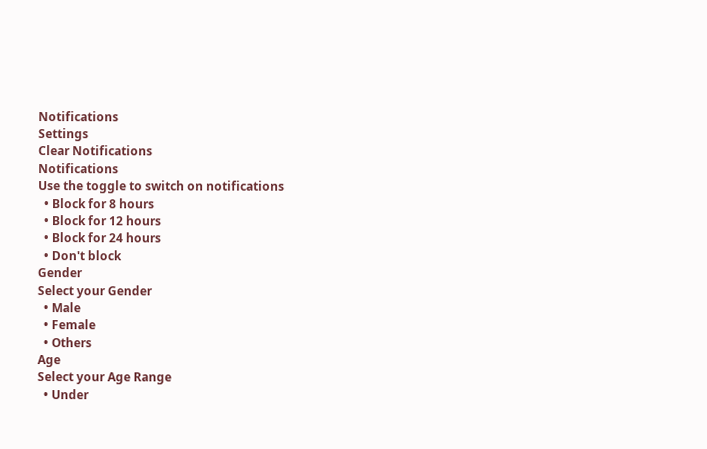Notifications
Settings
Clear Notifications
Notifications
Use the toggle to switch on notifications
  • Block for 8 hours
  • Block for 12 hours
  • Block for 24 hours
  • Don't block
Gender
Select your Gender
  • Male
  • Female
  • Others
Age
Select your Age Range
  • Under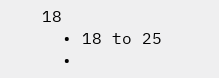18
  • 18 to 25
  •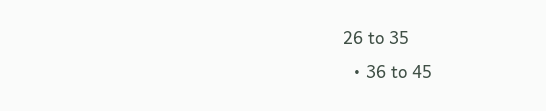26 to 35
  • 36 to 45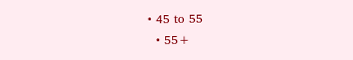• 45 to 55
  • 55+